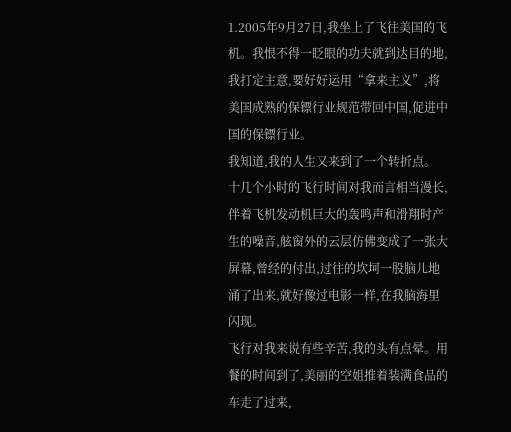1.2005年9月27日,我坐上了飞往美国的飞机。我恨不得一眨眼的功夫就到达目的地,我打定主意,要好好运用“拿来主义”,将美国成熟的保镖行业规范带回中国,促进中国的保镖行业。
我知道,我的人生又来到了一个转折点。
十几个小时的飞行时间对我而言相当漫长,伴着飞机发动机巨大的轰鸣声和滑翔时产生的噪音,舷窗外的云层仿佛变成了一张大屏幕,曾经的付出,过往的坎坷一股脑儿地涌了出来,就好像过电影一样,在我脑海里闪现。
飞行对我来说有些辛苦,我的头有点晕。用餐的时间到了,美丽的空姐推着装满食品的车走了过来,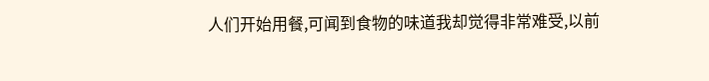人们开始用餐,可闻到食物的味道我却觉得非常难受,以前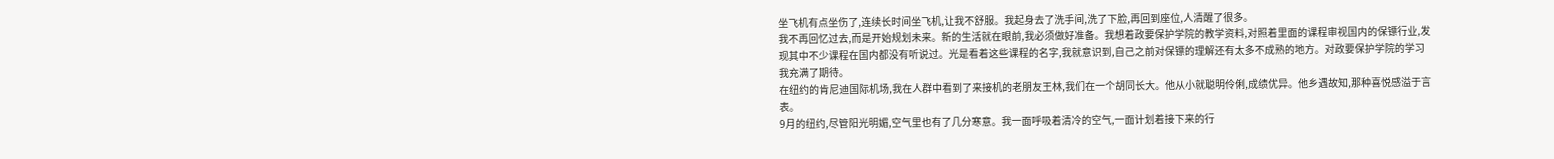坐飞机有点坐伤了,连续长时间坐飞机,让我不舒服。我起身去了洗手间,洗了下脸,再回到座位,人清醒了很多。
我不再回忆过去,而是开始规划未来。新的生活就在眼前,我必须做好准备。我想着政要保护学院的教学资料,对照着里面的课程审视国内的保镖行业,发现其中不少课程在国内都没有听说过。光是看着这些课程的名字,我就意识到,自己之前对保镖的理解还有太多不成熟的地方。对政要保护学院的学习我充满了期待。
在纽约的肯尼迪国际机场,我在人群中看到了来接机的老朋友王林,我们在一个胡同长大。他从小就聪明伶俐,成绩优异。他乡遇故知,那种喜悦感溢于言表。
9月的纽约,尽管阳光明媚,空气里也有了几分寒意。我一面呼吸着清冷的空气,一面计划着接下来的行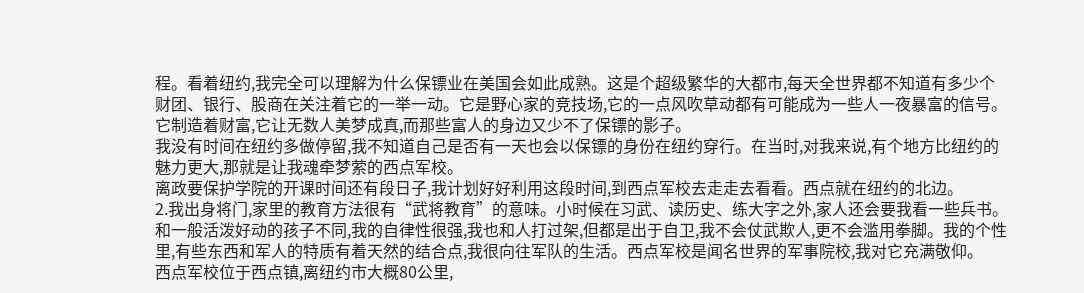程。看着纽约,我完全可以理解为什么保镖业在美国会如此成熟。这是个超级繁华的大都市,每天全世界都不知道有多少个财团、银行、股商在关注着它的一举一动。它是野心家的竞技场,它的一点风吹草动都有可能成为一些人一夜暴富的信号。它制造着财富,它让无数人美梦成真,而那些富人的身边又少不了保镖的影子。
我没有时间在纽约多做停留,我不知道自己是否有一天也会以保镖的身份在纽约穿行。在当时,对我来说,有个地方比纽约的魅力更大,那就是让我魂牵梦萦的西点军校。
离政要保护学院的开课时间还有段日子,我计划好好利用这段时间,到西点军校去走走去看看。西点就在纽约的北边。
2.我出身将门,家里的教育方法很有“武将教育”的意味。小时候在习武、读历史、练大字之外,家人还会要我看一些兵书。和一般活泼好动的孩子不同,我的自律性很强,我也和人打过架,但都是出于自卫,我不会仗武欺人,更不会滥用拳脚。我的个性里,有些东西和军人的特质有着天然的结合点,我很向往军队的生活。西点军校是闻名世界的军事院校,我对它充满敬仰。
西点军校位于西点镇,离纽约市大概80公里,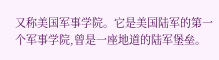又称美国军事学院。它是美国陆军的第一个军事学院,曾是一座地道的陆军堡垒。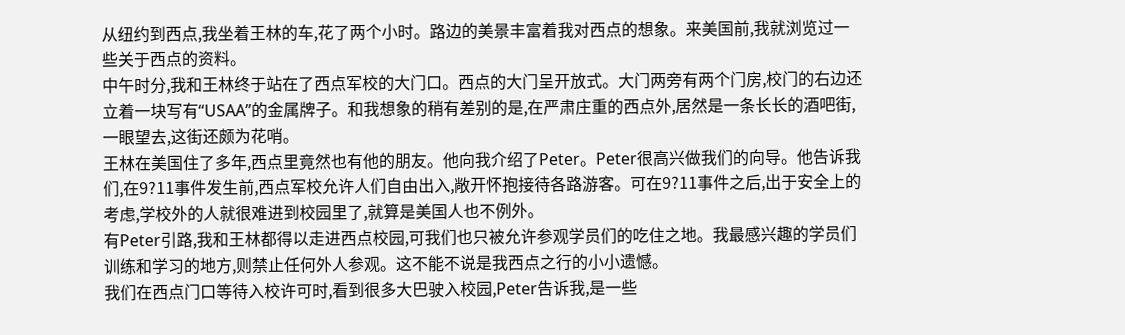从纽约到西点,我坐着王林的车,花了两个小时。路边的美景丰富着我对西点的想象。来美国前,我就浏览过一些关于西点的资料。
中午时分,我和王林终于站在了西点军校的大门口。西点的大门呈开放式。大门两旁有两个门房,校门的右边还立着一块写有“USAA”的金属牌子。和我想象的稍有差别的是,在严肃庄重的西点外,居然是一条长长的酒吧街,一眼望去,这街还颇为花哨。
王林在美国住了多年,西点里竟然也有他的朋友。他向我介绍了Peter。Peter很高兴做我们的向导。他告诉我们,在9?11事件发生前,西点军校允许人们自由出入,敞开怀抱接待各路游客。可在9?11事件之后,出于安全上的考虑,学校外的人就很难进到校园里了,就算是美国人也不例外。
有Peter引路,我和王林都得以走进西点校园,可我们也只被允许参观学员们的吃住之地。我最感兴趣的学员们训练和学习的地方,则禁止任何外人参观。这不能不说是我西点之行的小小遗憾。
我们在西点门口等待入校许可时,看到很多大巴驶入校园,Peter告诉我,是一些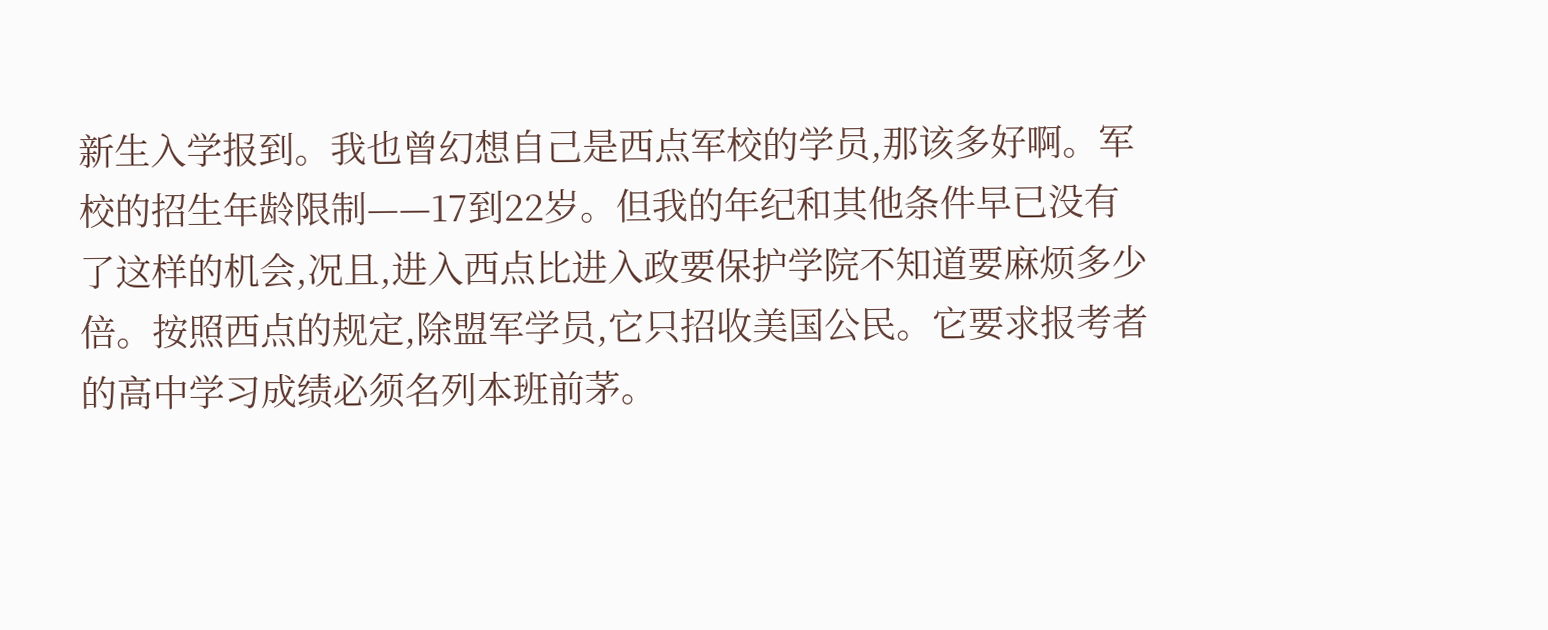新生入学报到。我也曾幻想自己是西点军校的学员,那该多好啊。军校的招生年龄限制——17到22岁。但我的年纪和其他条件早已没有了这样的机会,况且,进入西点比进入政要保护学院不知道要麻烦多少倍。按照西点的规定,除盟军学员,它只招收美国公民。它要求报考者的高中学习成绩必须名列本班前茅。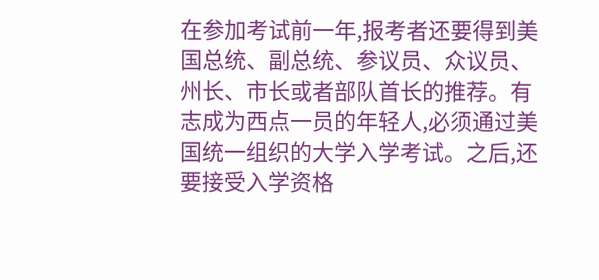在参加考试前一年,报考者还要得到美国总统、副总统、参议员、众议员、州长、市长或者部队首长的推荐。有志成为西点一员的年轻人,必须通过美国统一组织的大学入学考试。之后,还要接受入学资格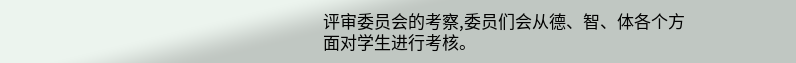评审委员会的考察,委员们会从德、智、体各个方面对学生进行考核。